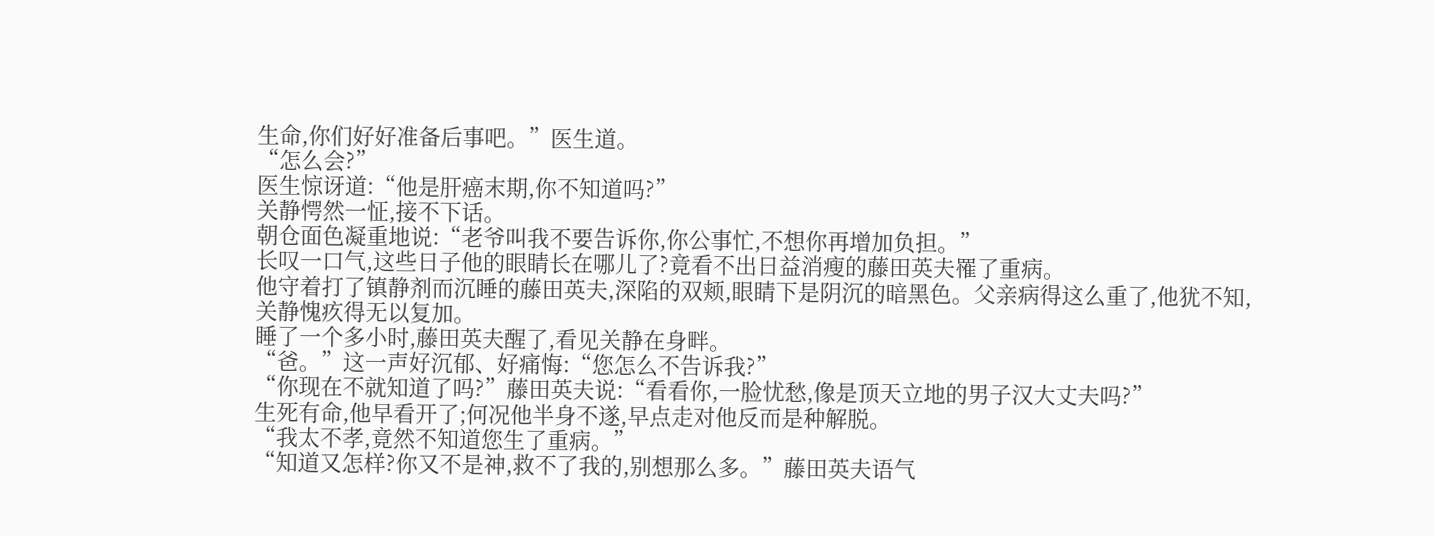生命,你们好好准备后事吧。”医生道。
“怎么会?”
医生惊讶道:“他是肝癌末期,你不知道吗?”
关静愕然一怔,接不下话。
朝仓面色凝重地说:“老爷叫我不要告诉你,你公事忙,不想你再增加负担。”
长叹一口气,这些日子他的眼睛长在哪儿了?竟看不出日益消瘦的藤田英夫罹了重病。
他守着打了镇静剂而沉睡的藤田英夫,深陷的双颊,眼睛下是阴沉的暗黑色。父亲病得这么重了,他犹不知,关静愧疚得无以复加。
睡了一个多小时,藤田英夫醒了,看见关静在身畔。
“爸。”这一声好沉郁、好痛悔:“您怎么不告诉我?”
“你现在不就知道了吗?”藤田英夫说:“看看你,一脸忧愁,像是顶天立地的男子汉大丈夫吗?”
生死有命,他早看开了;何况他半身不遂,早点走对他反而是种解脱。
“我太不孝,竟然不知道您生了重病。”
“知道又怎样?你又不是神,救不了我的,别想那么多。”藤田英夫语气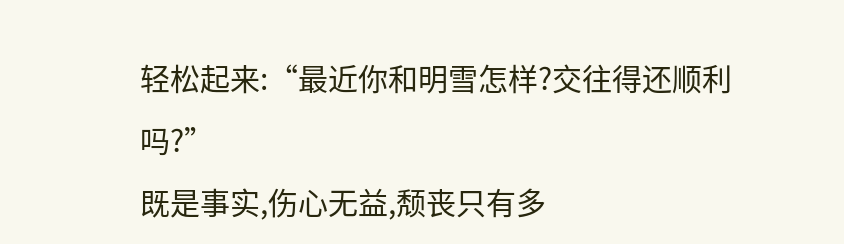轻松起来:“最近你和明雪怎样?交往得还顺利吗?”
既是事实,伤心无益,颓丧只有多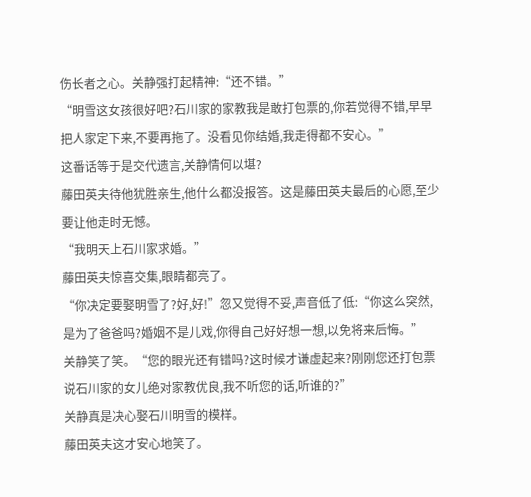伤长者之心。关静强打起精神:“还不错。”
“明雪这女孩很好吧?石川家的家教我是敢打包票的,你若觉得不错,早早把人家定下来,不要再拖了。没看见你结婚,我走得都不安心。”
这番话等于是交代遗言,关静情何以堪?
藤田英夫待他犹胜亲生,他什么都没报答。这是藤田英夫最后的心愿,至少要让他走时无憾。
“我明天上石川家求婚。”
藤田英夫惊喜交集,眼睛都亮了。
“你决定要娶明雪了?好,好!”忽又觉得不妥,声音低了低:“你这么突然,是为了爸爸吗?婚姻不是儿戏,你得自己好好想一想,以免将来后悔。”
关静笑了笑。“您的眼光还有错吗?这时候才谦虚起来?刚刚您还打包票说石川家的女儿绝对家教优良,我不听您的话,听谁的?”
关静真是决心娶石川明雪的模样。
藤田英夫这才安心地笑了。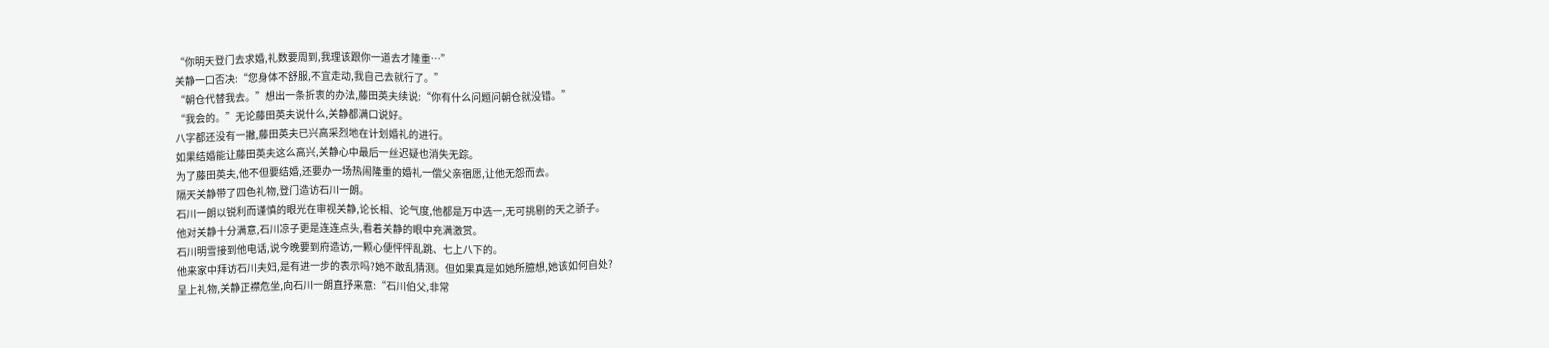“你明天登门去求婚,礼数要周到,我理该跟你一道去才隆重…”
关静一口否决:“您身体不舒服,不宜走动,我自己去就行了。”
“朝仓代替我去。”想出一条折衷的办法,藤田英夫续说:“你有什么问题问朝仓就没错。”
“我会的。”无论藤田英夫说什么,关静都满口说好。
八字都还没有一撇,藤田英夫已兴高采烈地在计划婚礼的进行。
如果结婚能让藤田英夫这么高兴,关静心中最后一丝迟疑也消失无踪。
为了藤田英夫,他不但要结婚,还要办一场热闹隆重的婚礼一偿父亲宿愿,让他无怨而去。
隔天关静带了四色礼物,登门造访石川一朗。
石川一朗以锐利而谨慎的眼光在审视关静,论长相、论气度,他都是万中选一,无可挑剔的天之骄子。
他对关静十分满意,石川凉子更是连连点头,看着关静的眼中充满激赏。
石川明雪接到他电话,说今晚要到府造访,一颗心便怦怦乱跳、七上八下的。
他来家中拜访石川夫妇,是有进一步的表示吗?她不敢乱猜测。但如果真是如她所臆想,她该如何自处?
呈上礼物,关静正襟危坐,向石川一朗直抒来意:“石川伯父,非常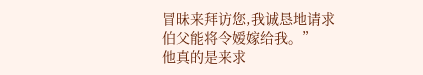冒昧来拜访您,我诚恳地请求伯父能将令嫒嫁给我。”
他真的是来求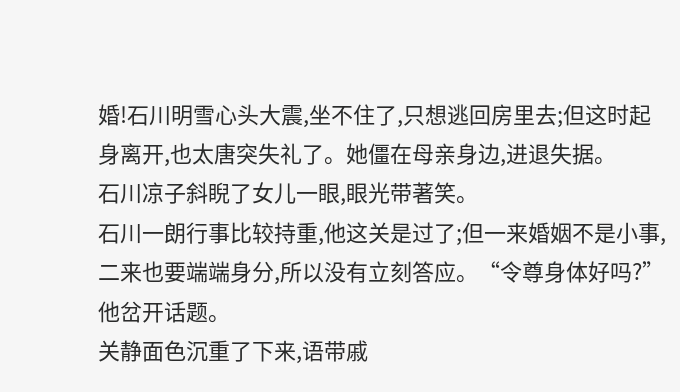婚!石川明雪心头大震,坐不住了,只想逃回房里去;但这时起身离开,也太唐突失礼了。她僵在母亲身边,进退失据。
石川凉子斜睨了女儿一眼,眼光带著笑。
石川一朗行事比较持重,他这关是过了;但一来婚姻不是小事,二来也要端端身分,所以没有立刻答应。“令尊身体好吗?”他岔开话题。
关静面色沉重了下来,语带戚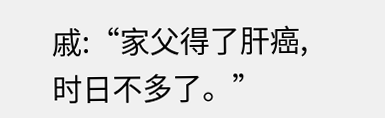戚:“家父得了肝癌,时日不多了。”